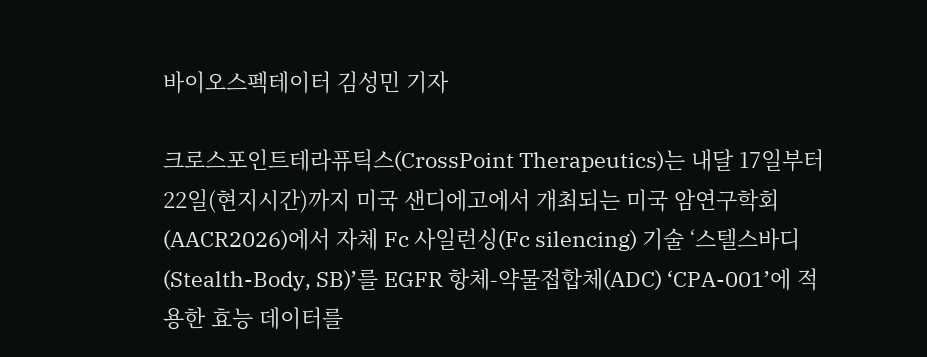바이오스펙테이터 김성민 기자

크로스포인트테라퓨틱스(CrossPoint Therapeutics)는 내달 17일부터 22일(현지시간)까지 미국 샌디에고에서 개최되는 미국 암연구학회(AACR2026)에서 자체 Fc 사일런싱(Fc silencing) 기술 ‘스텔스바디(Stealth-Body, SB)’를 EGFR 항체-약물접합체(ADC) ‘CPA-001’에 적용한 효능 데이터를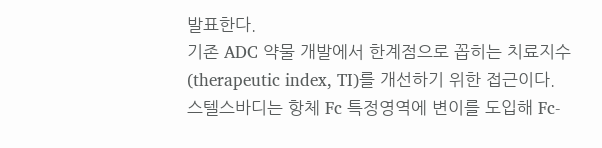발표한다.
기존 ADC 약물 개발에서 한계점으로 꼽히는 치료지수(therapeutic index, TI)를 개선하기 위한 접근이다.
스텔스바디는 항체 Fc 특정영역에 변이를 도입해 Fc-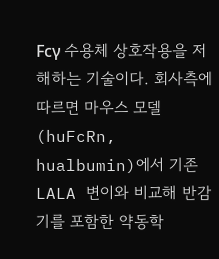Fcγ 수용체 상호작용을 저해하는 기술이다. 회사측에 따르면 마우스 모델(huFcRn, hualbumin)에서 기존 LALA 변이와 비교해 반감기를 포함한 약동학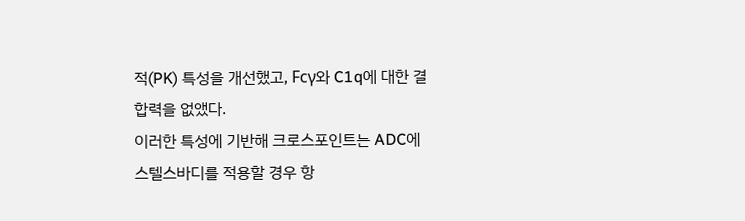적(PK) 특성을 개선했고, Fcγ와 C1q에 대한 결합력을 없앴다.
이러한 특성에 기반해 크로스포인트는 ADC에 스텔스바디를 적용할 경우 항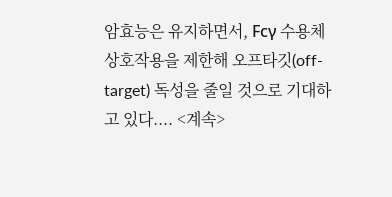암효능은 유지하면서, Fcγ 수용체 상호작용을 제한해 오프타깃(off-target) 독성을 줄일 것으로 기대하고 있다.... <계속>